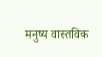मनुष्य वास्तविक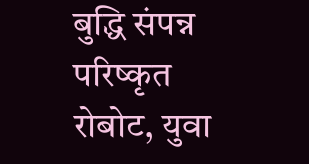बुद्धि संपन्न परिष्कृत रोबोट, युवा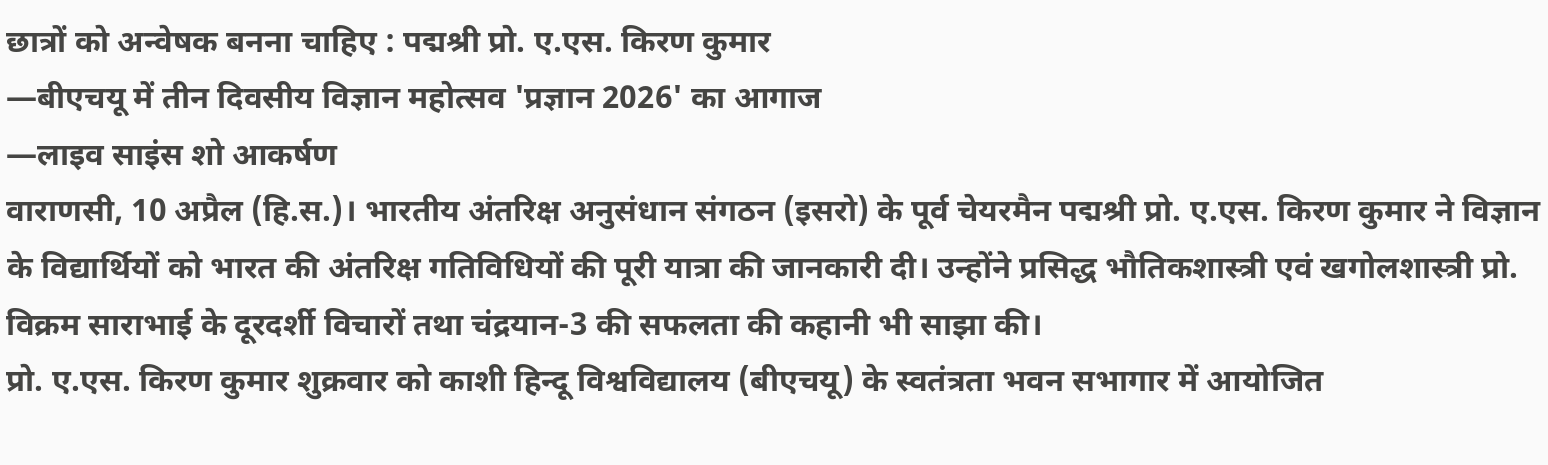छात्रों को अन्वेषक बनना चाहिए : पद्मश्री प्रो. ए.एस. किरण कुमार
—बीएचयू में तीन दिवसीय विज्ञान महोत्सव 'प्रज्ञान 2026' का आगाज
—लाइव साइंस शो आकर्षण
वाराणसी, 10 अप्रैल (हि.स.)। भारतीय अंतरिक्ष अनुसंधान संगठन (इसरो) के पूर्व चेयरमैन पद्मश्री प्रो. ए.एस. किरण कुमार ने विज्ञान के विद्यार्थियों को भारत की अंतरिक्ष गतिविधियों की पूरी यात्रा की जानकारी दी। उन्होंने प्रसिद्ध भौतिकशास्त्री एवं खगोलशास्त्री प्रो. विक्रम साराभाई के दूरदर्शी विचारों तथा चंद्रयान-3 की सफलता की कहानी भी साझा की।
प्रो. ए.एस. किरण कुमार शुक्रवार को काशी हिन्दू विश्वविद्यालय (बीएचयू) के स्वतंत्रता भवन सभागार में आयोजित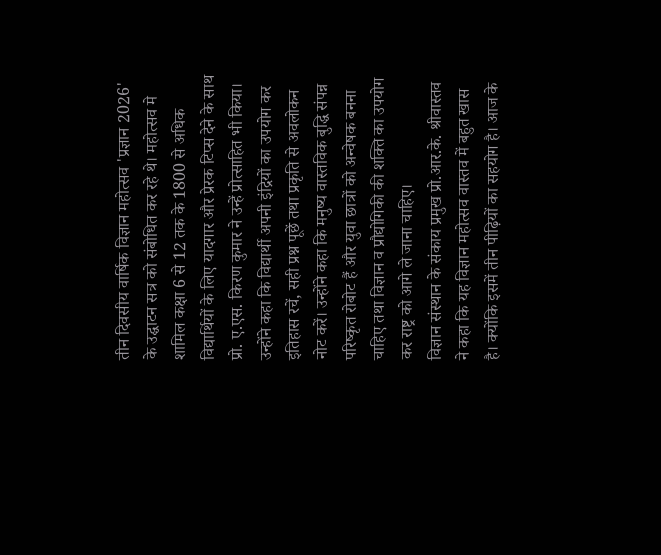तीन दिवसीय वार्षिक विज्ञान महोत्सव 'प्रज्ञान 2026' के उद्घाटन सत्र को संबोधित कर रहे थे। महोत्सव मे शामिल कक्षा 6 से 12 तक के 1800 से अधिक विद्यार्थियों के लिए यादगार और प्रेरक टिप्स देने के साथ प्रो. ए.एस. किरण कुमार ने उन्हें प्रोत्साहित भी किया। उन्होंने कहा कि विद्यार्थी अपनी इंद्रियों का उपयोग कर इतिहास रचें, सही प्रश्न पूछें तथा प्रकृति से अवलोकन नोट करें। उन्होंने कहा कि मनुष्य वास्तविक बुद्धि संपन्न परिष्कृत रोबोट हैं और युवा छात्रों को अन्वेषक बनना चाहिए तथा विज्ञान व प्रौद्योगिकी की शक्ति का उपयोग कर राष्ट्र को आगे ले जाना चाहिए।
विज्ञान संस्थान के संकाय प्रमुख प्रो.आर.के. श्रीवास्तव ने कहा कि यह विज्ञान महोत्सव वास्तव में बहुत खास है। क्योंकि इसमें तीन पीढ़ियों का सहयोग है। आज के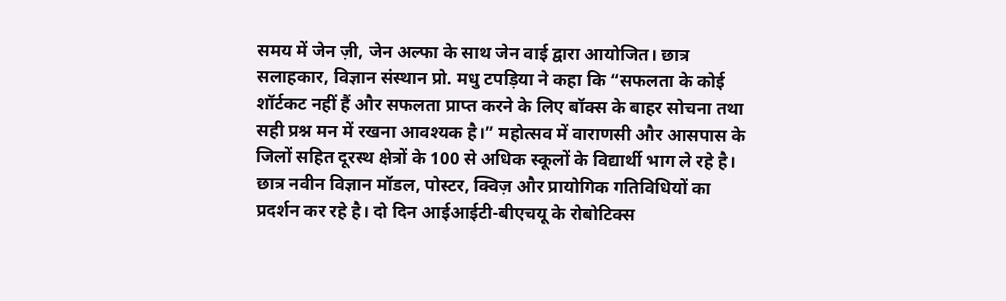समय में जेन ज़ी, जेन अल्फा के साथ जेन वाई द्वारा आयोजित। छात्र सलाहकार, विज्ञान संस्थान प्रो. मधु टपड़िया ने कहा कि “सफलता के कोई शॉर्टकट नहीं हैं और सफलता प्राप्त करने के लिए बॉक्स के बाहर सोचना तथा सही प्रश्न मन में रखना आवश्यक है।” महोत्सव में वाराणसी और आसपास के जिलों सहित दूरस्थ क्षेत्रों के 100 से अधिक स्कूलों के विद्यार्थी भाग ले रहे है। छात्र नवीन विज्ञान मॉडल, पोस्टर, क्विज़ और प्रायोगिक गतिविधियों का प्रदर्शन कर रहे है। दो दिन आईआईटी-बीएचयू के रोबोटिक्स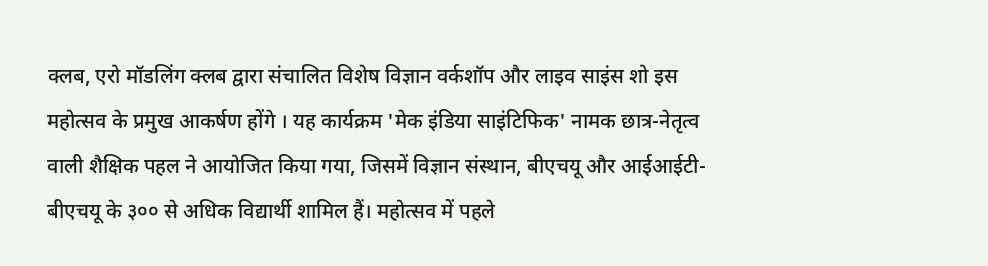क्लब, एरो मॉडलिंग क्लब द्वारा संचालित विशेष विज्ञान वर्कशॉप और लाइव साइंस शो इस महोत्सव के प्रमुख आकर्षण होंगे । यह कार्यक्रम 'मेक इंडिया साइंटिफिक' नामक छात्र-नेतृत्व वाली शैक्षिक पहल ने आयोजित किया गया, जिसमें विज्ञान संस्थान, बीएचयू और आईआईटी-बीएचयू के ३०० से अधिक विद्यार्थी शामिल हैं। महोत्सव में पहले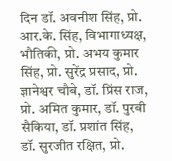दिन डॉ. अवनीश सिंह, प्रो. आर.के. सिंह, विभागाध्यक्ष, भौतिकी, प्रो. अभय कुमार सिंह, प्रो. सुरेंद्र प्रसाद, प्रो. ज्ञानेश्वर चौबे, डॉ. प्रिंस राज, प्रो. अमित कुमार, डॉ. पुरबी सैकिया, डॉ. प्रशांत सिंह, डॉ. सुरजीत रक्षित, प्रो.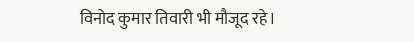विनोद कुमार तिवारी भी मौजूद रहे।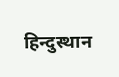हिन्दुस्थान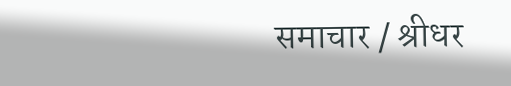समाचार / श्रीधर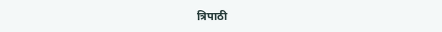त्रिपाठी